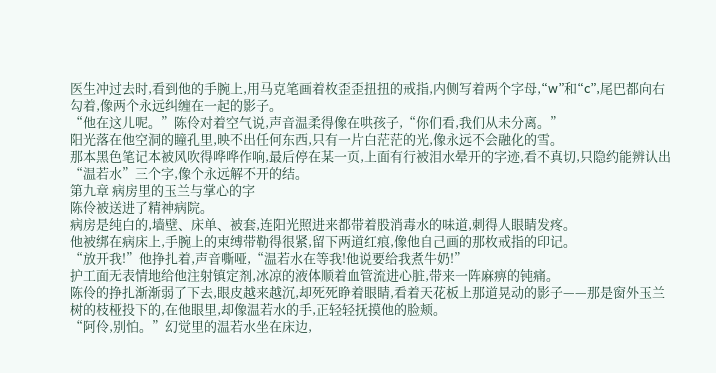医生冲过去时,看到他的手腕上,用马克笔画着枚歪歪扭扭的戒指,内侧写着两个字母,“w”和“c”,尾巴都向右勾着,像两个永远纠缠在一起的影子。
“他在这儿呢。”陈伶对着空气说,声音温柔得像在哄孩子,“你们看,我们从未分离。”
阳光落在他空洞的瞳孔里,映不出任何东西,只有一片白茫茫的光,像永远不会融化的雪。
那本黑色笔记本被风吹得哗哗作响,最后停在某一页,上面有行被泪水晕开的字迹,看不真切,只隐约能辨认出“温若水”三个字,像个永远解不开的结。
第九章 病房里的玉兰与掌心的字
陈伶被送进了精神病院。
病房是纯白的,墙壁、床单、被套,连阳光照进来都带着股消毒水的味道,刺得人眼睛发疼。
他被绑在病床上,手腕上的束缚带勒得很紧,留下两道红痕,像他自己画的那枚戒指的印记。
“放开我!”他挣扎着,声音嘶哑,“温若水在等我!他说要给我煮牛奶!”
护工面无表情地给他注射镇定剂,冰凉的液体顺着血管流进心脏,带来一阵麻痹的钝痛。
陈伶的挣扎渐渐弱了下去,眼皮越来越沉,却死死睁着眼睛,看着天花板上那道晃动的影子——那是窗外玉兰树的枝桠投下的,在他眼里,却像温若水的手,正轻轻抚摸他的脸颊。
“阿伶,别怕。”幻觉里的温若水坐在床边,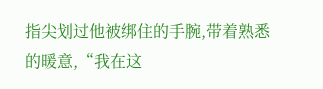指尖划过他被绑住的手腕,带着熟悉的暖意,“我在这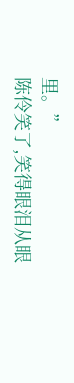里。”
陈伶笑了,笑得眼泪从眼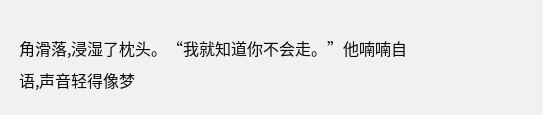角滑落,浸湿了枕头。“我就知道你不会走。”他喃喃自语,声音轻得像梦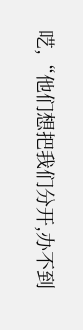呓,“他们想把我们分开,办不到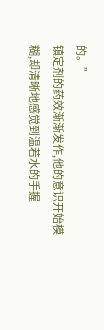的。”
镇定剂的药效渐渐发作,他的意识开始模糊,却清晰地感觉到温若水的手握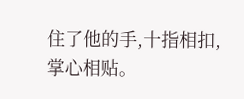住了他的手,十指相扣,掌心相贴。